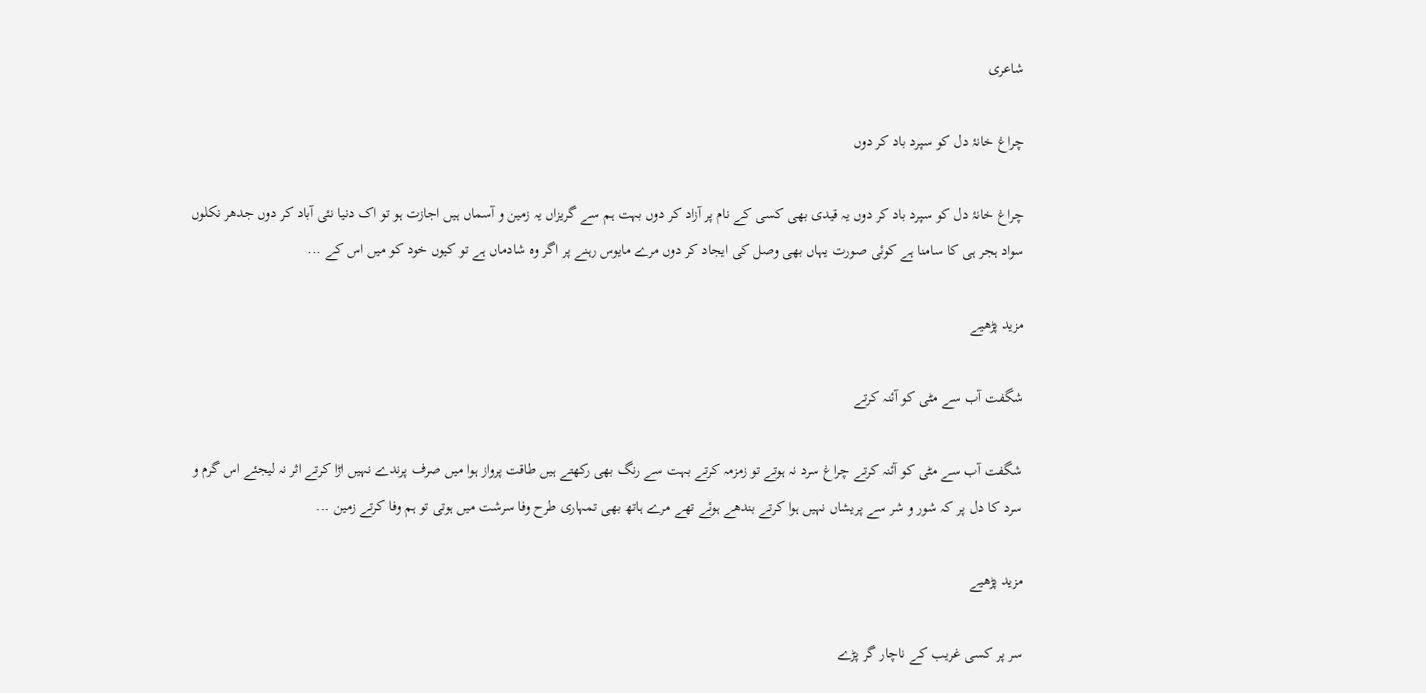شاعری

چراغ خانۂ دل کو سپرد باد کر دوں

چراغ خانۂ دل کو سپرد باد کر دوں یہ قیدی بھی کسی کے نام پر آزاد کر دوں بہت ہم سے گریزاں یہ زمین و آسماں ہیں اجازت ہو تو اک دنیا نئی آباد کر دوں جدھر نکلوں سواد ہجر ہی کا سامنا ہے کوئی صورت یہاں بھی وصل کی ایجاد کر دوں مرے مایوس رہنے پر اگر وہ شادماں ہے تو کیوں خود کو میں اس کے ...

مزید پڑھیے

شگفت آب سے مٹی کو آئنہ کرتے

شگفت آب سے مٹی کو آئنہ کرتے چراغ سرد نہ ہوتے تو زمزمہ کرتے بہت سے رنگ بھی رکھتے ہیں طاقت پرواز ہوا میں صرف پرندے نہیں اڑا کرتے اثر نہ لیجئے اس گرم و سرد کا دل پر کہ شور و شر سے پریشاں نہیں ہوا کرتے بندھے ہوئے تھے مرے ہاتھ بھی تمہاری طرح وفا سرشت میں ہوتی تو ہم وفا کرتے زمین ...

مزید پڑھیے

سر پر کسی غریب کے ناچار گر پڑے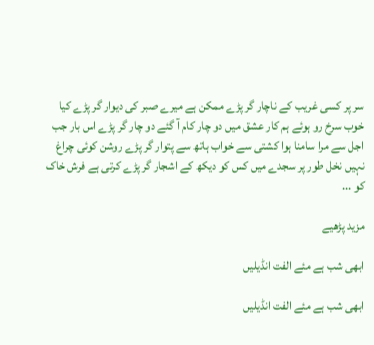سر پر کسی غریب کے ناچار گر پڑے ممکن ہے میرے صبر کی دیوار گر پڑے کیا خوب سرخ رو ہوئے ہم کار عشق میں دو چار کام آ گئے دو چار گر پڑے اس بار جب اجل سے مرا سامنا ہوا کشتی سے خواب ہاتھ سے پتوار گر پڑے روشن کوئی چراغ نہیں نخل طور پر سجدے میں کس کو دیکھ کے اشجار گر پڑے کرتی ہے فرش خاک کو ...

مزید پڑھیے

ابھی شب ہے مئے الفت انڈیلیں

ابھی شب ہے مئے الفت انڈیلیں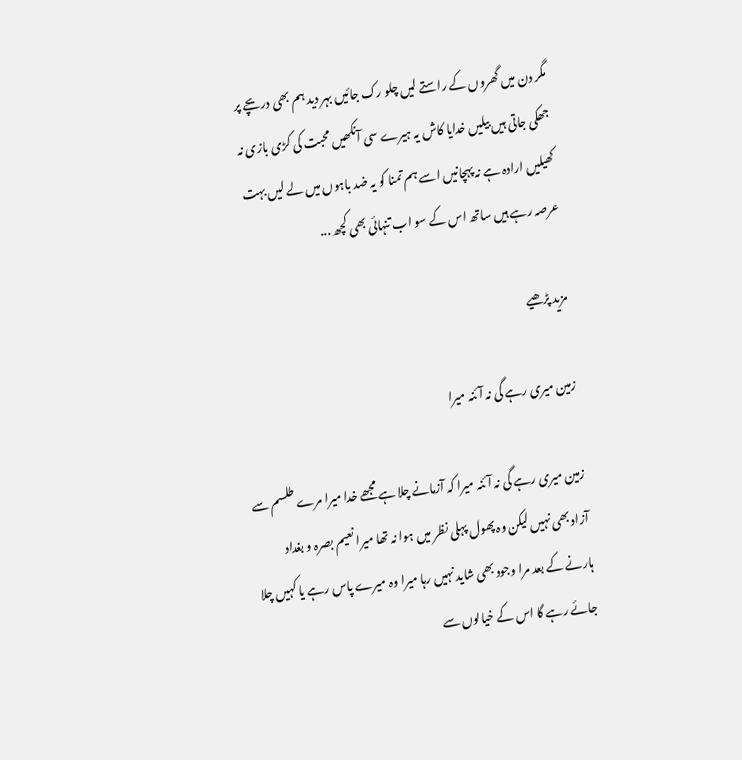مگر دن میں گھروں کے راستے لیں چلو رک جائیں بہر‌ دید ہم بھی دریچے پر جھکی جاتی ہیں بیلیں خدایا کاش یہ ہیرے سی آنکھیں محبت کی کڑی بازی نہ کھیلیں ارادہ ہے نہ پہچانیں اسے ہم تمنا کو یہ ضد باہوں میں لے لیں بہت عرصہ رہے ہیں ساتھ اس کے سو اب تنہائی بھی کچھ ...

مزید پڑھیے

زمین میری رہے گی نہ آئنہ میرا

زمین میری رہے گی نہ آئنہ میرا کہ آزمانے چلا ہے مجھے خدا میرا مرے طلسم سے آزاد بھی نہیں لیکن وہ پھول پہلی نظر میں ہوا نہ تھا میرا نعیم بصرہ و بغداد ہارنے کے بعد مرا وجود بھی شاید نہیں رہا میرا وہ میرے پاس رہے یا کہیں چلا جائے رہے گا اس کے خیالوں سے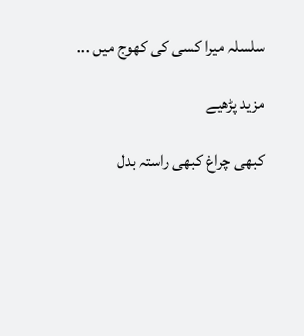سلسلہ میرا کسی کی کھوج میں ...

مزید پڑھیے

کبھی چراغ کبھی راستہ بدل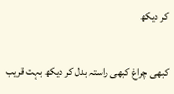کر دیکھ

کبھی چراغ کبھی راستہ بدل کر دیکھ بہت قریب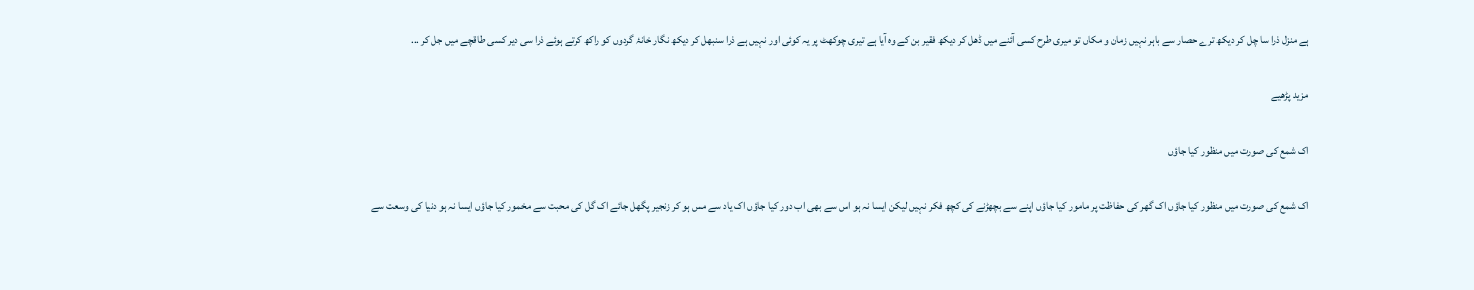ہے منزل ذرا سا چل کر دیکھ ترے حصار سے باہر نہیں زمان و مکاں تو میری طرح کسی آئنے میں ڈھل کر دیکھ فقیر بن کے وہ آیا ہے تیری چوکھٹ پر یہ کوئی اور نہیں ہے ذرا سنبھل کر دیکھ نگار خانۂ گردوں کو راکھ کرتے ہوئے ذرا سی دیر کسی طاقچے میں جل کر ...

مزید پڑھیے

اک شمع کی صورت میں منظور کیا جاؤں

اک شمع کی صورت میں منظور کیا جاؤں اک گھر کی حفاظت پر مامور کیا جاؤں اپنے سے بچھڑنے کی کچھ فکر نہیں لیکن ایسا نہ ہو اس سے بھی اب دور کیا جاؤں اک یاد سے مس ہو کر زنجیر پگھل جائے اک گل کی محبت سے مخمور کیا جاؤں ایسا نہ ہو دنیا کی وسعت سے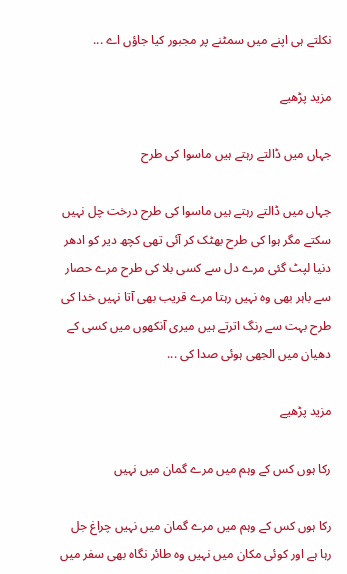نکلتے ہی اپنے میں سمٹنے پر مجبور کیا جاؤں اے ...

مزید پڑھیے

جہاں میں ڈالتے رہتے ہیں ماسوا کی طرح

جہاں میں ڈالتے رہتے ہیں ماسوا کی طرح درخت چل نہیں سکتے مگر ہوا کی طرح بھٹک کر آئی تھی کچھ دیر کو ادھر دنیا لپٹ گئی مرے دل سے کسی بلا کی طرح مرے حصار سے باہر بھی وہ نہیں رہتا مرے قریب بھی آتا نہیں خدا کی طرح بہت سے رنگ اترتے ہیں میری آنکھوں میں کسی کے دھیان میں الجھی ہوئی صدا کی ...

مزید پڑھیے

رکا ہوں کس کے وہم میں مرے گمان میں نہیں

رکا ہوں کس کے وہم میں مرے گمان میں نہیں چراغ جل رہا ہے اور کوئی مکان میں نہیں وہ طائر نگاہ بھی سفر میں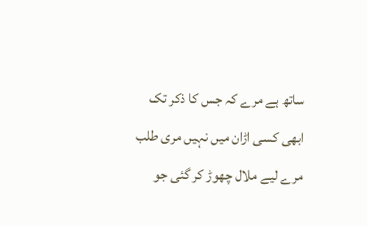ساتھ ہے مرے کہ جس کا ذکر تک ابھی کسی اڑان میں نہیں مری طلب مرے لیے ملال چھوڑ کر گئی جو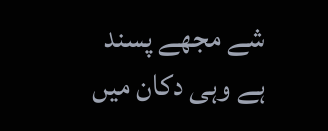شے مجھے پسند ہے وہی دکان میں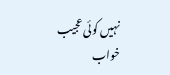نہیں کوئی عجیب خواب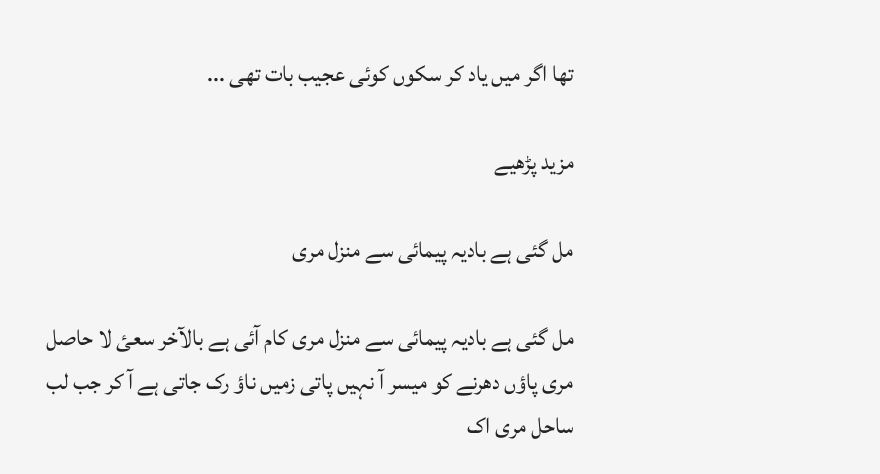تھا اگر میں یاد کر سکوں کوئی عجیب بات تھی ...

مزید پڑھیے

مل گئی ہے بادیہ پیمائی سے منزل مری

مل گئی ہے بادیہ پیمائی سے منزل مری کام آئی ہے بالآخر سعئ لا حاصل مری پاؤں دھرنے کو میسر آ نہیں پاتی زمیں ناؤ رک جاتی ہے آ کر جب لب ساحل مری اک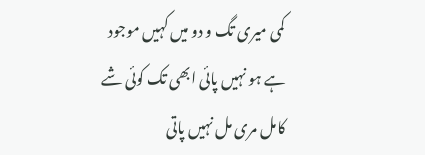کمی میری تگ و دو میں کہیں موجود ہے ہو نہیں پائی ابھی تک کوئی شے کامل مری مل نہیں پاتی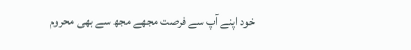خود اپنے آپ سے فرصت مجھے مجھ سے بھی محروم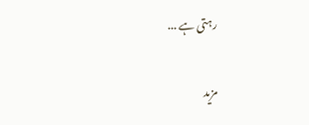رہتی ہے ...

مزید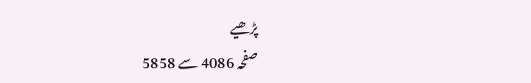پڑھیے
صفحہ 4086 سے 5858